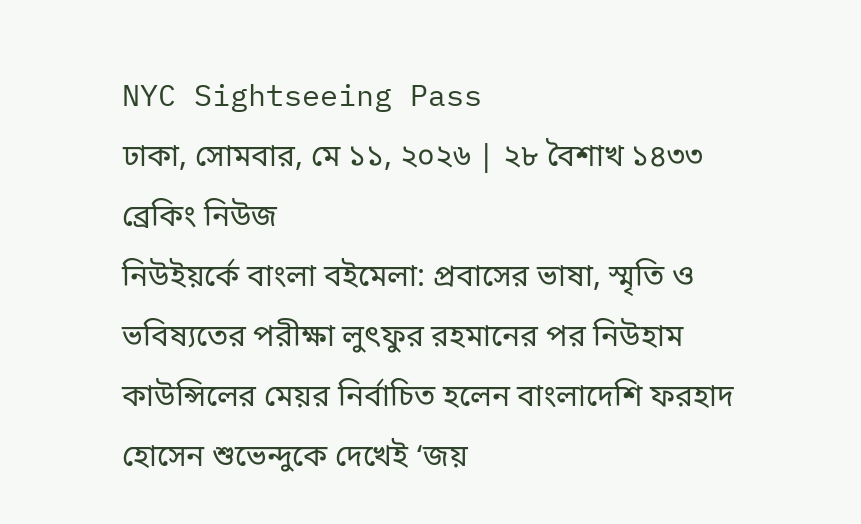NYC Sightseeing Pass
ঢাকা, সোমবার, মে ১১, ২০২৬ | ২৮ বৈশাখ ১৪৩৩
ব্রেকিং নিউজ
নিউইয়র্কে বাংলা বইমেলা: প্রবাসের ভাষা, স্মৃতি ও ভবিষ্যতের পরীক্ষা লুৎফুর রহমানের পর নিউহাম কাউন্সিলের মেয়র নির্বাচিত হলেন বাংলাদেশি ফরহাদ হোসেন শুভেন্দুকে দেখেই ‘জয়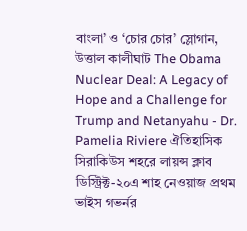বাংলা’ ও ‘চোর চোর’ স্লোগান, উত্তাল কালীঘাট The Obama Nuclear Deal: A Legacy of Hope and a Challenge for Trump and Netanyahu - Dr. Pamelia Riviere ঐতিহাসিক সিরাকিউস শহরে লায়ন্স ক্লাব ডিস্ট্রিক্ট-২০এ শাহ নেওয়াজ প্রথম ভাইস গভর্নর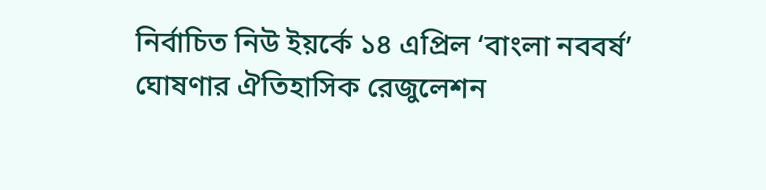নির্বাচিত নিউ ইয়র্কে ১৪ এপ্রিল ‘বাংলা নববর্ষ’ ঘোষণার ঐতিহাসিক রেজুলেশন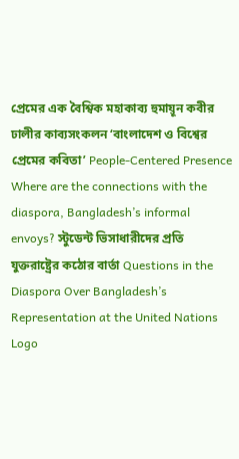প্রেমের এক বৈশ্বিক মহাকাব্য হুমায়ূন কবীর ঢালীর কাব্যসংকলন ‘বাংলাদেশ ও বিশ্বের প্রেমের কবিতা’ People-Centered Presence  Where are the connections with the diaspora, Bangladesh’s informal envoys? স্টুডেন্ট ভিসাধারীদের প্রতি যুক্তরাষ্ট্রের কঠোর বার্তা Questions in the Diaspora Over Bangladesh’s Representation at the United Nations
Logo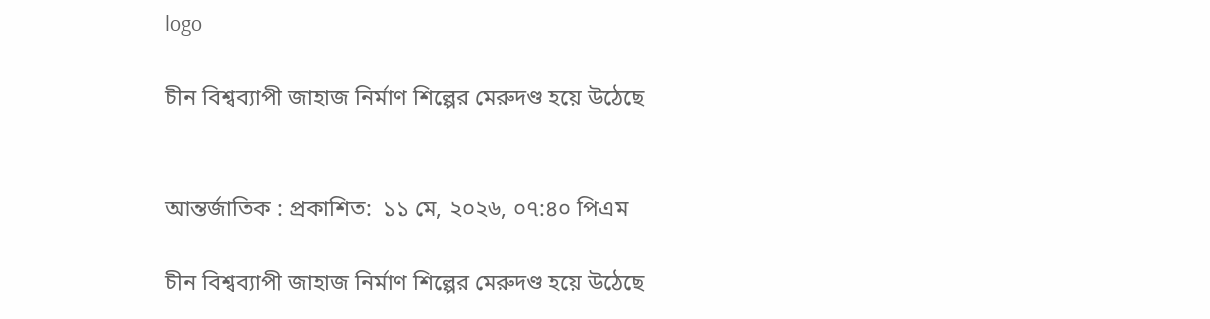logo

চীন বিশ্বব্যাপী জাহাজ নির্মাণ শিল্পের মেরুদণ্ড হয়ে উঠেছে


আন্তর্জাতিক : প্রকাশিত:  ১১ মে, ২০২৬, ০৭:৪০ পিএম

চীন বিশ্বব্যাপী জাহাজ নির্মাণ শিল্পের মেরুদণ্ড হয়ে উঠেছে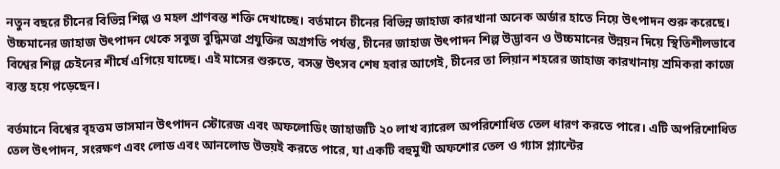নতুন বছরে চীনের বিভিন্ন শিল্প ও মহল প্রাণবন্ত শক্তি দেখাচ্ছে। বর্তমানে চীনের বিভিন্ন জাহাজ কারখানা অনেক অর্ডার হাতে নিয়ে উৎপাদন শুরু করেছে। উচ্চমানের জাহাজ উৎপাদন থেকে সবুজ বুদ্ধিমত্তা প্রযুক্তির অগ্রগতি পর্যন্ত, চীনের জাহাজ উৎপাদন শিল্প উদ্ভাবন ও উচ্চমানের উন্নয়ন দিয়ে স্থিতিশীলভাবে বিশ্বের শিল্প চেইনের শীর্ষে এগিয়ে যাচ্ছে। এই মাসের শুরুতে, বসন্ত উৎসব শেষ হবার আগেই, চীনের তা লিয়ান শহরের জাহাজ কারখানায় শ্রমিকরা কাজে ব্যস্ত হয়ে পড়েছেন।

বর্তমানে বিশ্বের বৃহত্তম ভাসমান উৎপাদন স্টোরেজ এবং অফলোডিং জাহাজটি ২০ লাখ ব্যারেল অপরিশোধিত তেল ধারণ করতে পারে। এটি অপরিশোধিত তেল উৎপাদন, সংরক্ষণ এবং লোড এবং আনলোড উভয়ই করতে পারে, যা একটি বহুমুখী অফশোর তেল ও গ্যাস প্ল্যান্টের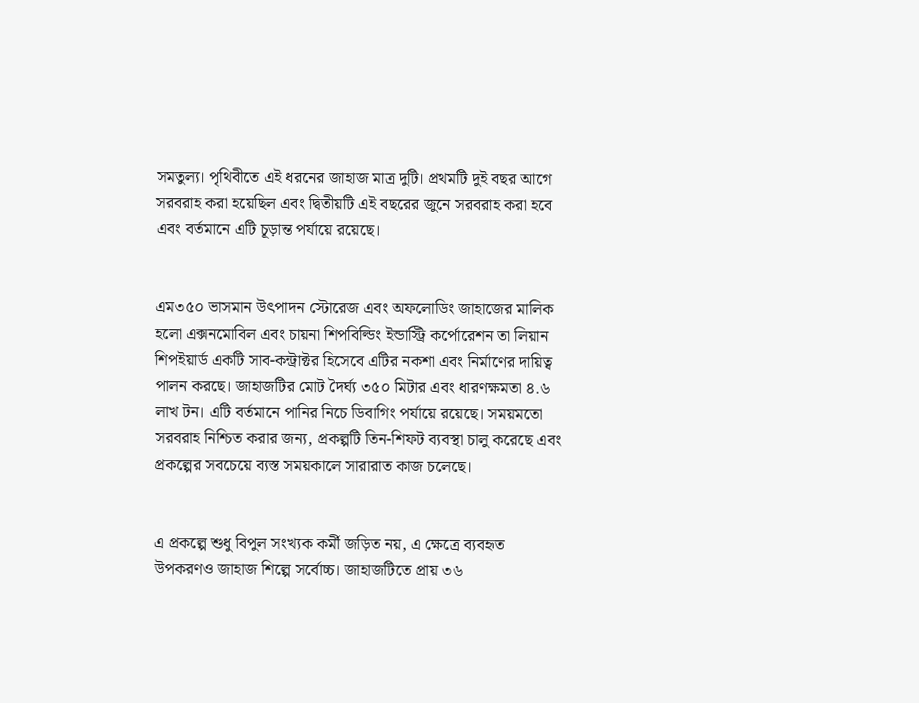সমতুল্য। পৃথিবীতে এই ধরনের জাহাজ মাত্র দুটি। প্রথমটি দুই বছর আগে সরবরাহ করা হয়েছিল এবং দ্বিতীয়টি এই বছরের জুনে সরবরাহ করা হবে এবং বর্তমানে এটি চূড়ান্ত পর্যায়ে রয়েছে।


এম৩৫০ ভাসমান উৎপাদন স্টোরেজ এবং অফলোডিং জাহাজের মালিক হলো এক্সনমোবিল এবং চায়না শিপবিল্ডিং ইন্ডাস্ট্রি কর্পোরেশন তা লিয়ান শিপইয়ার্ড একটি সাব-কন্ট্রাক্টর হিসেবে এটির নকশা এবং নির্মাণের দায়িত্ব পালন করছে। জাহাজটির মোট দৈর্ঘ্য ৩৫০ মিটার এবং ধারণক্ষমতা ৪.৬ লাখ টন। এটি বর্তমানে পানির নিচে ডিবাগিং পর্যায়ে রয়েছে। সময়মতো সরবরাহ নিশ্চিত করার জন্য, প্রকল্পটি তিন-শিফট ব্যবস্থা চালু করেছে এবং প্রকল্পের সবচেয়ে ব্যস্ত সময়কালে সারারাত কাজ চলেছে।


এ প্রকল্পে শুধু বিপুল সংখ্যক কর্মী জড়িত নয়, এ ক্ষেত্রে ব্যবহৃত উপকরণও জাহাজ শিল্পে সর্বোচ্চ। জাহাজটিতে প্রায় ৩৬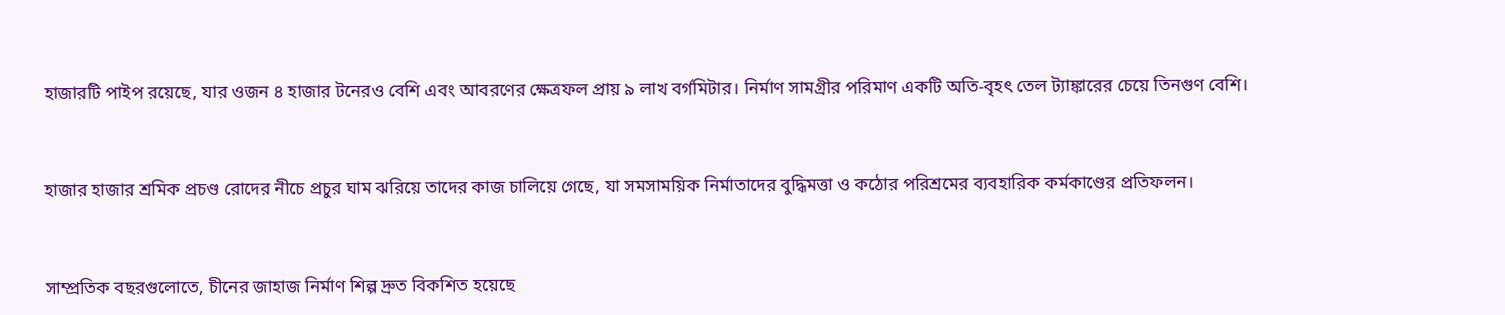হাজারটি পাইপ রয়েছে, যার ওজন ৪ হাজার টনেরও বেশি এবং আবরণের ক্ষেত্রফল প্রায় ৯ লাখ বর্গমিটার। নির্মাণ সামগ্রীর পরিমাণ একটি অতি-বৃহৎ তেল ট্যাঙ্কারের চেয়ে তিনগুণ বেশি।


হাজার হাজার শ্রমিক প্রচণ্ড রোদের নীচে প্রচুর ঘাম ঝরিয়ে তাদের কাজ চালিয়ে গেছে, যা সমসাময়িক নির্মাতাদের বুদ্ধিমত্তা ও কঠোর পরিশ্রমের ব্যবহারিক কর্মকাণ্ডের প্রতিফলন।


সাম্প্রতিক বছরগুলোতে, চীনের জাহাজ নির্মাণ শিল্প দ্রুত বিকশিত হয়েছে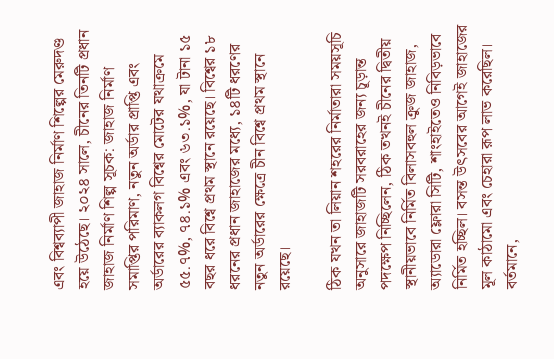এবং বিশ্বব্যাপী জাহাজ নির্মাণ শিল্পের মেরুদণ্ড হয়ে উঠেছে। ২০২৪ সালে, চীনের তিনটি প্রধান জাহাজ নির্মাণ শিল্প সূচক: জাহাজ নির্মাণ সমাপ্তির পরিমাণ, নতুন অর্ডার প্রাপ্তি এবং অর্ডারের ব্যাকলগ বিশ্বের মোটের যথাক্রমে ৫৫.৭%, ৭৪.১% এবং ৬৩.১%, যা টানা ১৫ বছর ধরে বিশ্বে প্রথম স্থানে রয়েছে। বিশ্বের ১৮ ধরনের প্রধান জাহাজের মধ্যে, ১৪টি ধরণের নতুন অর্ডারের ক্ষেত্রে চীন বিশ্বে প্রথম স্থানে রয়েছে।

ঠিক যখন তা লিয়ান শহরের নির্মাতারা সময়সূচি অনুসারে জাহাজটি সরবরাহের জন্য চূড়ান্ত পদক্ষেপ নিচ্ছিলেন, ঠিক তখনই চীনের দ্বিতীয় স্থানীয়ভাবে নির্মিত বিলাসবহুল ক্রুজ জাহাজ, অ্যাডোরা ফ্লোরা সিটি, শাংহাইতেও নিবিড়ভাবে নির্মিত হচ্ছিল। বসন্ত উৎসবের আগেই জাহাজের মূল কাঠামো এবং চেহারা রূপ লাভ করেছিল। বর্তমানে,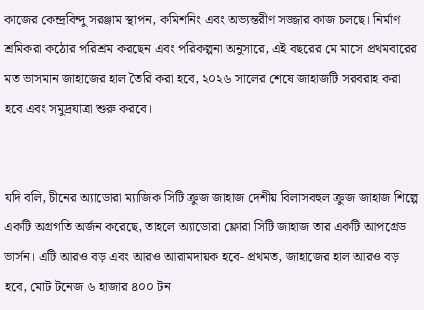কাজের কেন্দ্রবিন্দু সরঞ্জাম স্থাপন, কমিশনিং এবং অভ্যন্তরীণ সজ্জার কাজ চলছে। নির্মাণ শ্রমিকরা কঠোর পরিশ্রম করছেন এবং পরিকল্পনা অনুসারে, এই বছরের মে মাসে প্রথমবারের মত ভাসমান জাহাজের হাল তৈরি করা হবে, ২০২৬ সালের শেষে জাহাজটি সরবরাহ করা হবে এবং সমুদ্রযাত্রা শুরু করবে।


যদি বলি, চীনের অ্যাডোরা ম্যাজিক সিটি ক্রুজ জাহাজ দেশীয় বিলাসবহুল ক্রুজ জাহাজ শিল্পে একটি অগ্রগতি অর্জন করেছে, তাহলে অ্যাডোরা ফ্লোরা সিটি জাহাজ তার একটি আপগ্রেড ভার্সন। এটি আরও বড় এবং আরও আরামদায়ক হবে- প্রথমত, জাহাজের হাল আরও বড় হবে, মোট টনেজ ৬ হাজার ৪০০ টন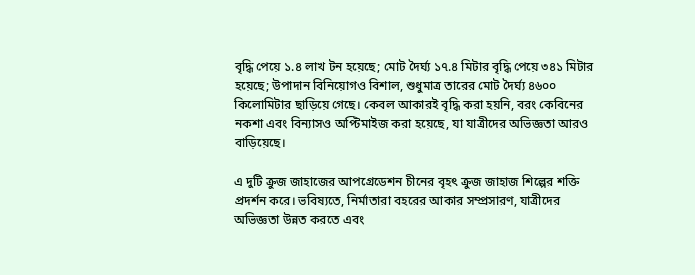বৃদ্ধি পেয়ে ১.৪ লাখ টন হয়েছে; মোট দৈর্ঘ্য ১৭.৪ মিটার বৃদ্ধি পেয়ে ৩৪১ মিটার হয়েছে; উপাদান বিনিয়োগও বিশাল, শুধুমাত্র তারের মোট দৈর্ঘ্য ৪৬০০ কিলোমিটার ছাড়িয়ে গেছে। কেবল আকারই বৃদ্ধি করা হয়নি, বরং কেবিনের নকশা এবং বিন্যাসও অপ্টিমাইজ করা হয়েছে, যা যাত্রীদের অভিজ্ঞতা আরও বাড়িয়েছে।

এ দুটি ক্রুজ জাহাজের আপগ্রেডেশন চীনের বৃহৎ ক্রুজ জাহাজ শিল্পের শক্তি প্রদর্শন করে। ভবিষ্যতে, নির্মাতারা বহরের আকার সম্প্রসারণ, যাত্রীদের অভিজ্ঞতা উন্নত করতে এবং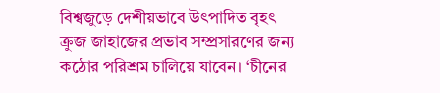বিশ্বজুড়ে দেশীয়ভাবে উৎপাদিত বৃহৎ ক্রুজ জাহাজের প্রভাব সম্প্রসারণের জন্য কঠোর পরিশ্রম চালিয়ে যাবেন। ‘চীনের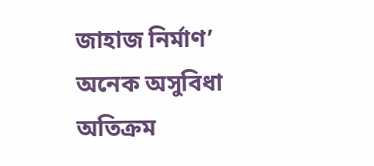জাহাজ নির্মাণ’ অনেক অসুবিধা অতিক্রম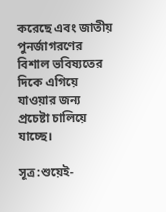করেছে এবং জাতীয় পুনর্জাগরণের বিশাল ভবিষ্যতের দিকে এগিয়ে যাওয়ার জন্য প্রচেষ্টা চালিয়ে যাচ্ছে।

সূত্র:শুয়েই-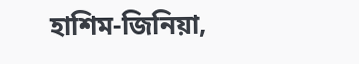হাশিম-জিনিয়া,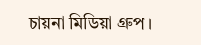চায়না মিডিয়া গ্রুপ।